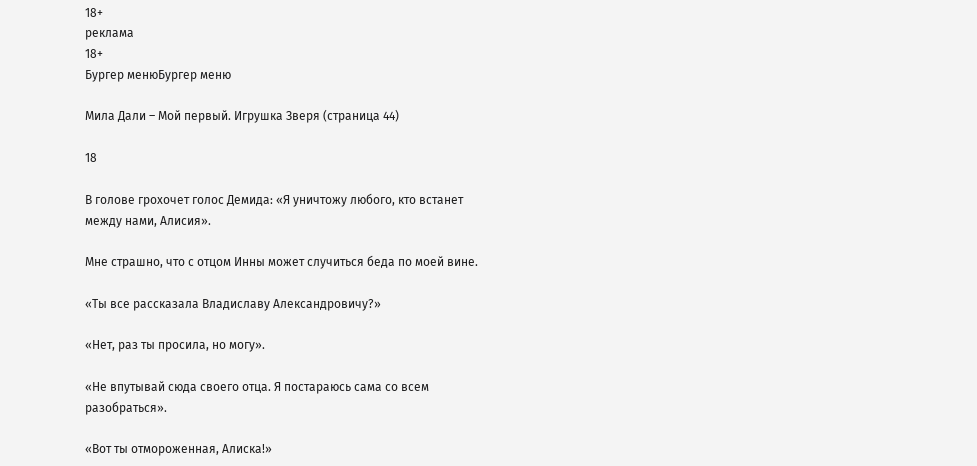18+
реклама
18+
Бургер менюБургер меню

Мила Дали – Мой первый. Игрушка Зверя (страница 44)

18

В голове грохочет голос Демида: «Я уничтожу любого, кто встанет между нами, Алисия».

Мне страшно, что с отцом Инны может случиться беда по моей вине.

«Ты все рассказала Владиславу Александровичу?»

«Нет, раз ты просила, но могу».

«Не впутывай сюда своего отца. Я постараюсь сама со всем разобраться».

«Вот ты отмороженная, Алиска!»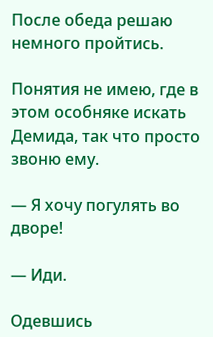После обеда решаю немного пройтись.

Понятия не имею, где в этом особняке искать Демида, так что просто звоню ему.

— Я хочу погулять во дворе!

— Иди.

Одевшись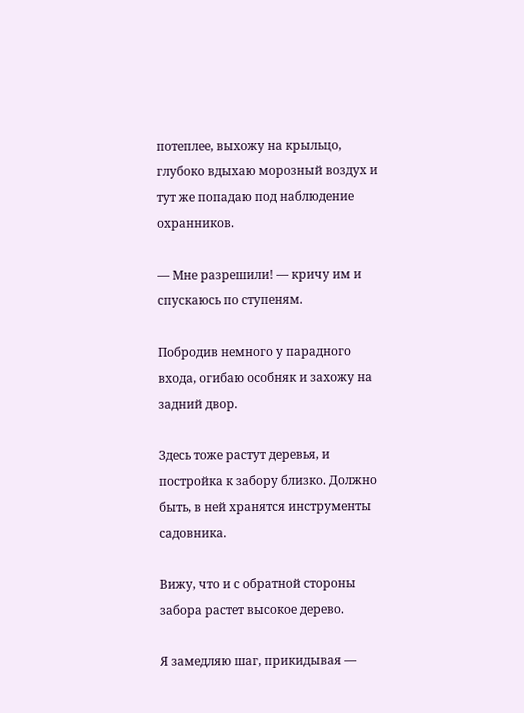потеплее, выхожу на крыльцо, глубоко вдыхаю морозный воздух и тут же попадаю под наблюдение охранников.

— Мне разрешили! — кричу им и спускаюсь по ступеням.

Побродив немного у парадного входа, огибаю особняк и захожу на задний двор.

Здесь тоже растут деревья, и постройка к забору близко. Должно быть, в ней хранятся инструменты садовника.

Вижу, что и с обратной стороны забора растет высокое дерево.

Я замедляю шаг, прикидывая —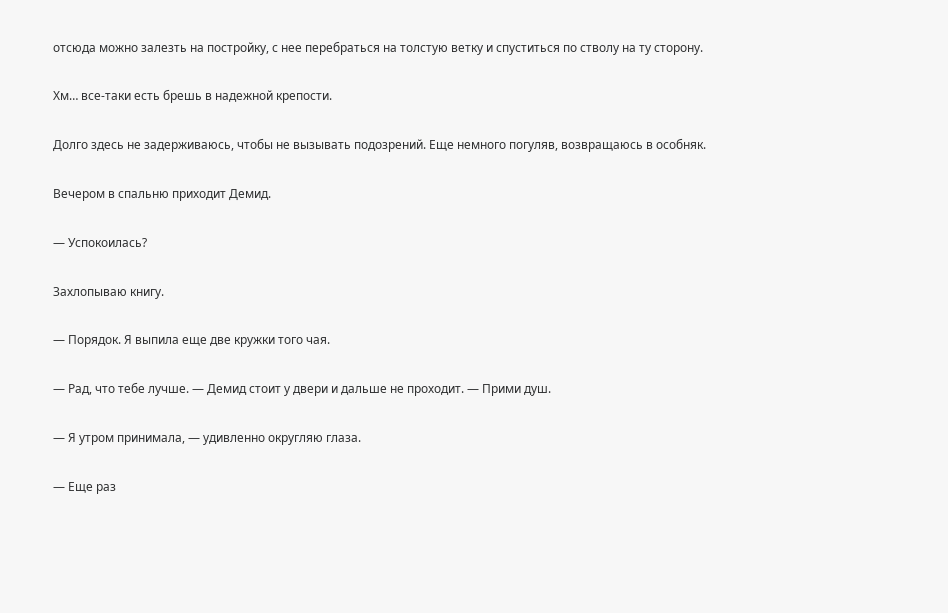отсюда можно залезть на постройку, с нее перебраться на толстую ветку и спуститься по стволу на ту сторону.

Хм… все-таки есть брешь в надежной крепости.

Долго здесь не задерживаюсь, чтобы не вызывать подозрений. Еще немного погуляв, возвращаюсь в особняк.

Вечером в спальню приходит Демид.

— Успокоилась?

Захлопываю книгу.

— Порядок. Я выпила еще две кружки того чая.

— Рад, что тебе лучше. — Демид стоит у двери и дальше не проходит. — Прими душ.

— Я утром принимала, — удивленно округляю глаза.

— Еще раз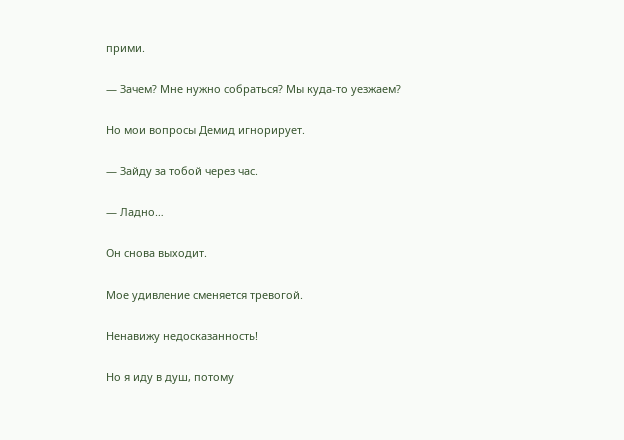прими.

— Зачем? Мне нужно собраться? Мы куда-то уезжаем?

Но мои вопросы Демид игнорирует.

— Зайду за тобой через час.

— Ладно…

Он снова выходит.

Мое удивление сменяется тревогой.

Ненавижу недосказанность!

Но я иду в душ, потому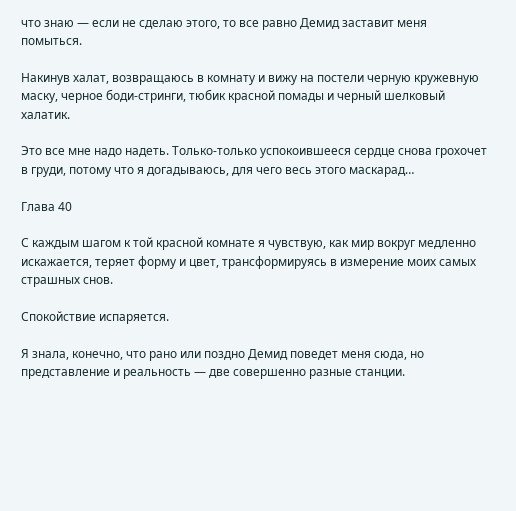что знаю — если не сделаю этого, то все равно Демид заставит меня помыться.

Накинув халат, возвращаюсь в комнату и вижу на постели черную кружевную маску, черное боди-стринги, тюбик красной помады и черный шелковый халатик.

Это все мне надо надеть. Только-только успокоившееся сердце снова грохочет в груди, потому что я догадываюсь, для чего весь этого маскарад…

Глава 40

С каждым шагом к той красной комнате я чувствую, как мир вокруг медленно искажается, теряет форму и цвет, трансформируясь в измерение моих самых страшных снов.

Спокойствие испаряется.

Я знала, конечно, что рано или поздно Демид поведет меня сюда, но представление и реальность — две совершенно разные станции.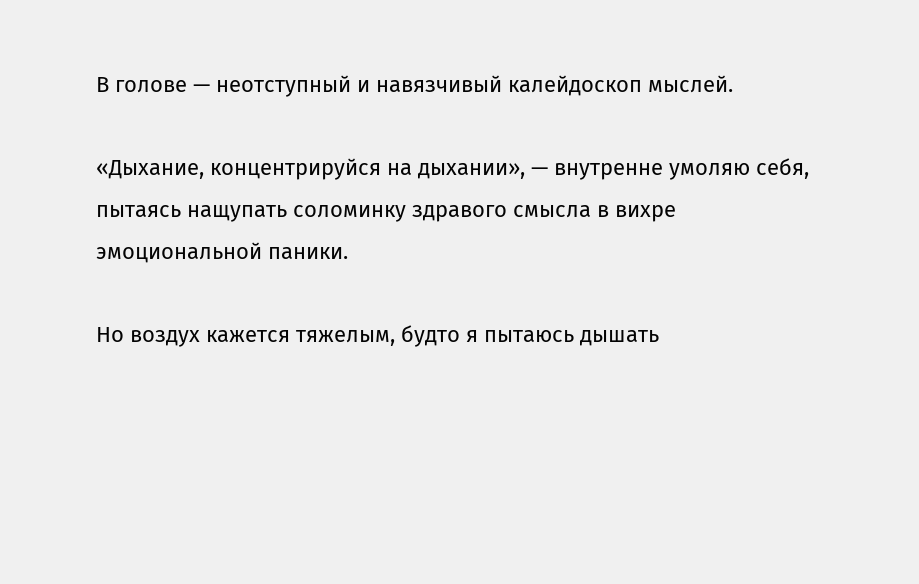В голове — неотступный и навязчивый калейдоскоп мыслей.

«Дыхание, концентрируйся на дыхании», — внутренне умоляю себя, пытаясь нащупать соломинку здравого смысла в вихре эмоциональной паники.

Но воздух кажется тяжелым, будто я пытаюсь дышать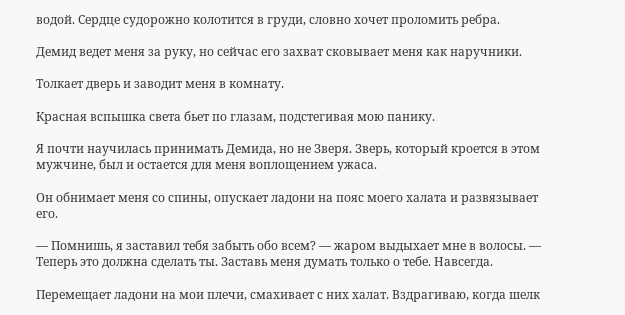водой. Сердце судорожно колотится в груди, словно хочет проломить ребра.

Демид ведет меня за руку, но сейчас его захват сковывает меня как наручники.

Толкает дверь и заводит меня в комнату.

Красная вспышка света бьет по глазам, подстегивая мою панику.

Я почти научилась принимать Демида, но не Зверя. Зверь, который кроется в этом мужчине, был и остается для меня воплощением ужаса.

Он обнимает меня со спины, опускает ладони на пояс моего халата и развязывает его.

— Помнишь, я заставил тебя забыть обо всем? — жаром выдыхает мне в волосы. — Теперь это должна сделать ты. Заставь меня думать только о тебе. Навсегда.

Перемещает ладони на мои плечи, смахивает с них халат. Вздрагиваю, когда шелк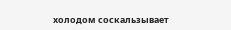холодом соскальзывает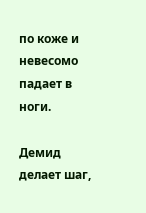по коже и невесомо падает в ноги.

Демид делает шаг,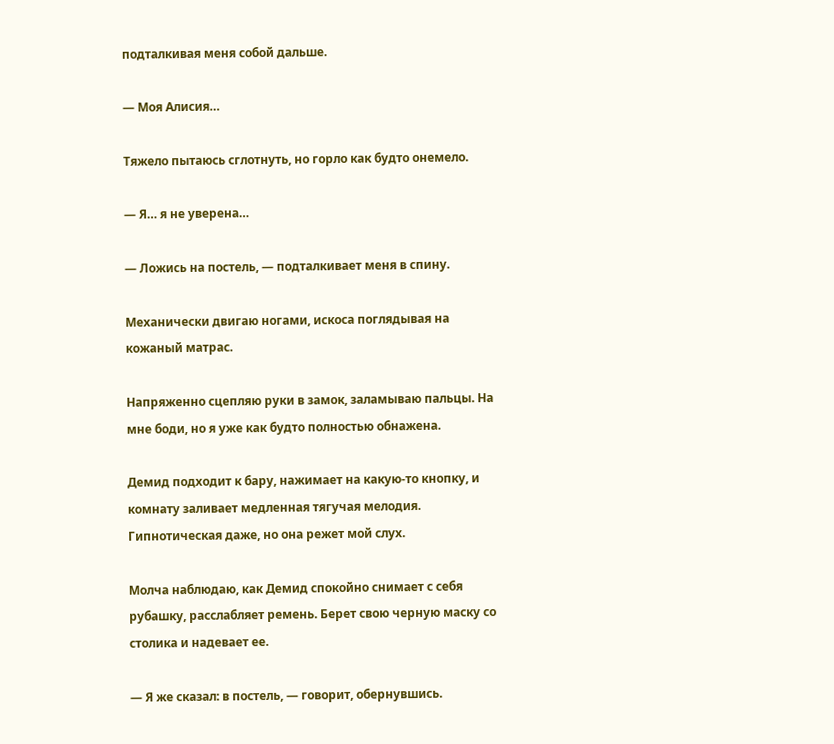подталкивая меня собой дальше.

— Моя Алисия…

Тяжело пытаюсь сглотнуть, но горло как будто онемело.

— Я… я не уверена…

— Ложись на постель, — подталкивает меня в спину.

Механически двигаю ногами, искоса поглядывая на кожаный матрас.

Напряженно сцепляю руки в замок, заламываю пальцы. На мне боди, но я уже как будто полностью обнажена.

Демид подходит к бару, нажимает на какую-то кнопку, и комнату заливает медленная тягучая мелодия. Гипнотическая даже, но она режет мой слух.

Молча наблюдаю, как Демид спокойно снимает с себя рубашку, расслабляет ремень. Берет свою черную маску со столика и надевает ее.

— Я же сказал: в постель, — говорит, обернувшись.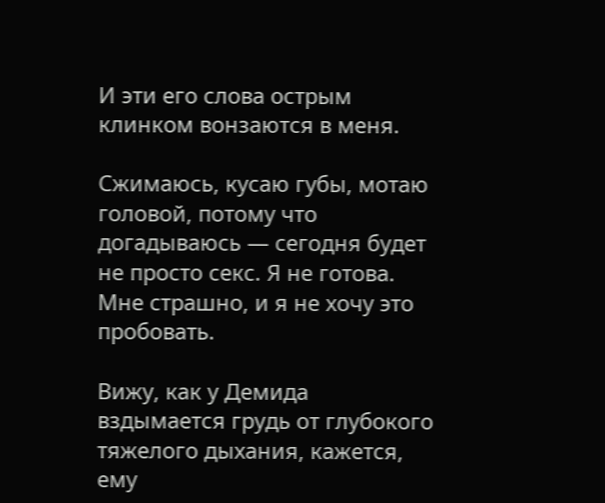И эти его слова острым клинком вонзаются в меня.

Сжимаюсь, кусаю губы, мотаю головой, потому что догадываюсь — сегодня будет не просто секс. Я не готова. Мне страшно, и я не хочу это пробовать.

Вижу, как у Демида вздымается грудь от глубокого тяжелого дыхания, кажется, ему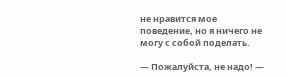не нравится мое поведение, но я ничего не могу с собой поделать.

— Пожалуйста, не надо! —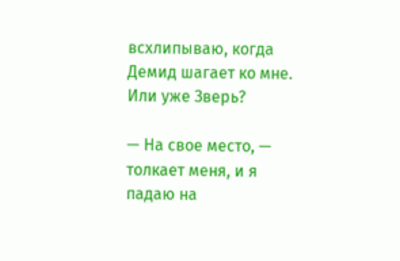всхлипываю, когда Демид шагает ко мне. Или уже Зверь?

— На свое место, — толкает меня, и я падаю на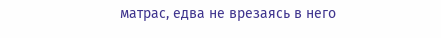матрас, едва не врезаясь в него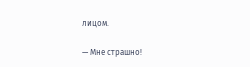лицом.

— Мне страшно!